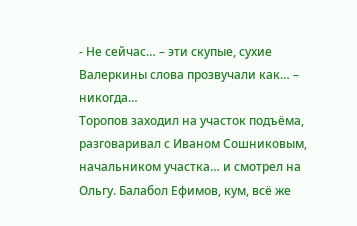- Не сейчас… – эти скупые, сухие Валеркины слова прозвучали как… – никогда…
Торопов заходил на участок подъёма, разговаривал с Иваном Сошниковым, начальником участка… и смотрел на Ольгу. Балабол Ефимов, кум, всё же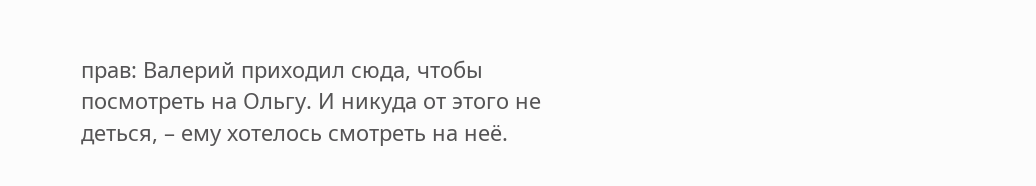прав: Валерий приходил сюда, чтобы посмотреть на Ольгу. И никуда от этого не деться, – ему хотелось смотреть на неё.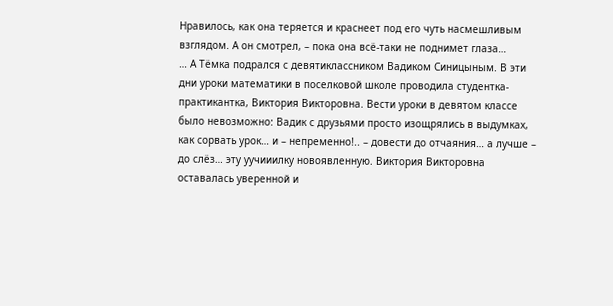Нравилось, как она теряется и краснеет под его чуть насмешливым взглядом. А он смотрел, – пока она всё-таки не поднимет глаза…
… А Тёмка подрался с девятиклассником Вадиком Синицыным. В эти дни уроки математики в поселковой школе проводила студентка-практикантка, Виктория Викторовна. Вести уроки в девятом классе было невозможно: Вадик с друзьями просто изощрялись в выдумках, как сорвать урок… и – непременно!.. – довести до отчаяния… а лучше – до слёз… эту уучииилку новоявленную. Виктория Викторовна оставалась уверенной и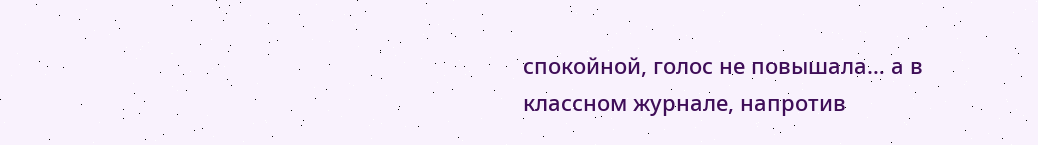спокойной, голос не повышала… а в классном журнале, напротив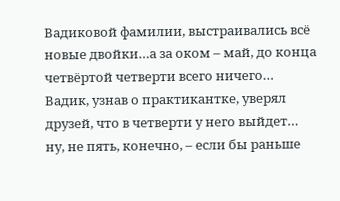Вадиковой фамилии, выстраивались всё новые двойки…а за оком – май, до конца четвёртой четверти всего ничего… Вадик, узнав о практикантке, уверял друзей, что в четверти у него выйдет… ну, не пять, конечно, – если бы раньше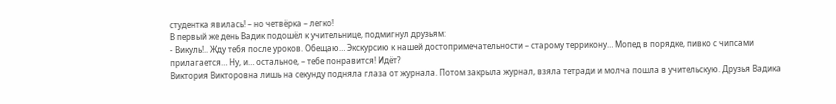студентка явилась! – но четвёрка – легко!
В первый же день Вадик подошёл к учительнице, подмигнул друзьям:
- Викуль!.. Жду тебя после уроков. Обещаю… Экскурсию к нашей достопримечательности – старому террикону… Мопед в порядке, пивко с чипсами прилагается… Ну, и… остальное, – тебе понравится! Идёт?
Виктория Викторовна лишь на секунду подняла глаза от журнала. Потом закрыла журнал, взяла тетради и молча пошла в учительскую. Друзья Вадика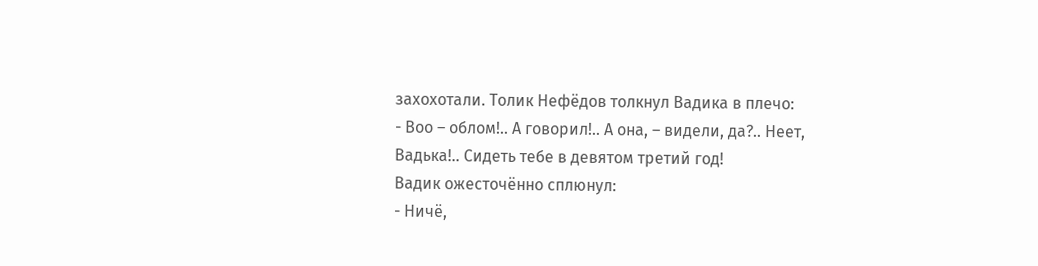захохотали. Толик Нефёдов толкнул Вадика в плечо:
- Воо – облом!.. А говорил!.. А она, – видели, да?.. Неет, Вадька!.. Сидеть тебе в девятом третий год!
Вадик ожесточённо сплюнул:
- Ничё,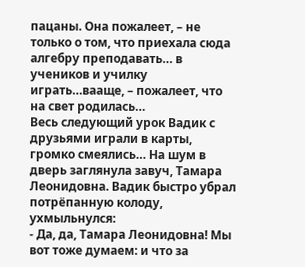пацаны. Она пожалеет, – не только о том, что приехала сюда алгебру преподавать… в учеников и училку играть…вааще, – пожалеет, что на свет родилась…
Весь следующий урок Вадик с друзьями играли в карты, громко смеялись… На шум в дверь заглянула завуч, Тамара Леонидовна. Вадик быстро убрал потрёпанную колоду, ухмыльнулся:
- Да, да, Тамара Леонидовна! Мы вот тоже думаем: и что за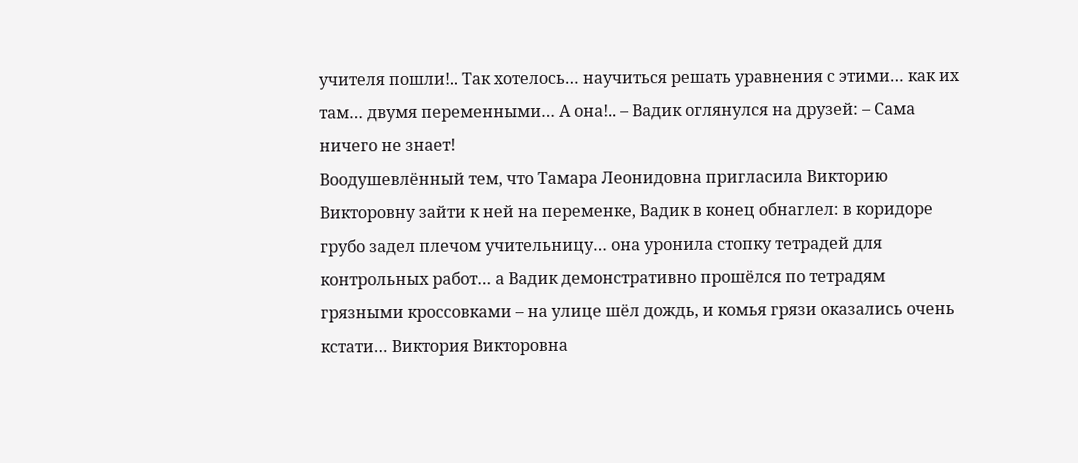учителя пошли!.. Так хотелось… научиться решать уравнения с этими… как их там… двумя переменными… А она!.. – Вадик оглянулся на друзей: – Сама ничего не знает!
Воодушевлённый тем, что Тамара Леонидовна пригласила Викторию Викторовну зайти к ней на переменке, Вадик в конец обнаглел: в коридоре грубо задел плечом учительницу… она уронила стопку тетрадей для контрольных работ… а Вадик демонстративно прошёлся по тетрадям грязными кроссовками – на улице шёл дождь, и комья грязи оказались очень кстати… Виктория Викторовна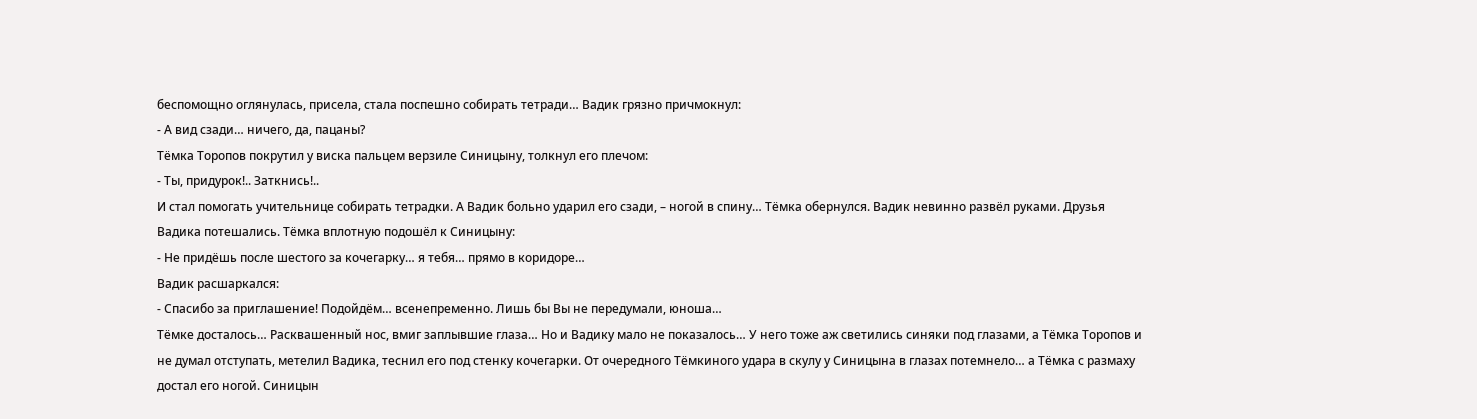беспомощно оглянулась, присела, стала поспешно собирать тетради… Вадик грязно причмокнул:
- А вид сзади… ничего, да, пацаны?
Тёмка Торопов покрутил у виска пальцем верзиле Синицыну, толкнул его плечом:
- Ты, придурок!.. Заткнись!..
И стал помогать учительнице собирать тетрадки. А Вадик больно ударил его сзади, – ногой в спину… Тёмка обернулся. Вадик невинно развёл руками. Друзья Вадика потешались. Тёмка вплотную подошёл к Синицыну:
- Не придёшь после шестого за кочегарку… я тебя… прямо в коридоре…
Вадик расшаркался:
- Спасибо за приглашение! Подойдём… всенепременно. Лишь бы Вы не передумали, юноша…
Тёмке досталось… Расквашенный нос, вмиг заплывшие глаза… Но и Вадику мало не показалось… У него тоже аж светились синяки под глазами, а Тёмка Торопов и не думал отступать, метелил Вадика, теснил его под стенку кочегарки. От очередного Тёмкиного удара в скулу у Синицына в глазах потемнело… а Тёмка с размаху достал его ногой. Синицын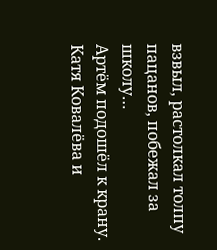взвыл, растолкал толпу пацанов, побежал за школу…
Артём подошёл к крану. Катя Ковалёва и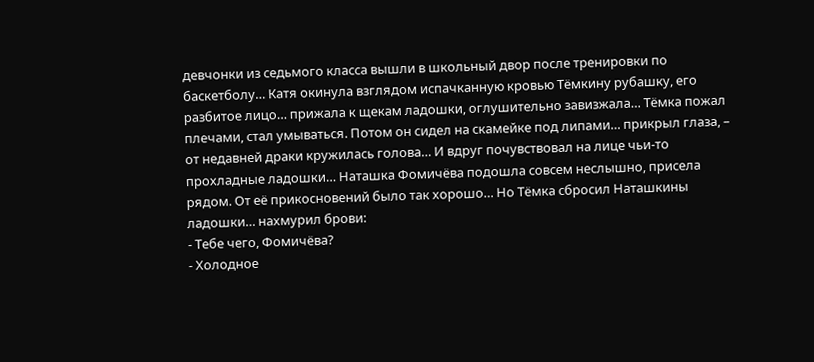девчонки из седьмого класса вышли в школьный двор после тренировки по баскетболу… Катя окинула взглядом испачканную кровью Тёмкину рубашку, его разбитое лицо… прижала к щекам ладошки, оглушительно завизжала… Тёмка пожал плечами, стал умываться. Потом он сидел на скамейке под липами… прикрыл глаза, – от недавней драки кружилась голова… И вдруг почувствовал на лице чьи-то прохладные ладошки… Наташка Фомичёва подошла совсем неслышно, присела рядом. От её прикосновений было так хорошо… Но Тёмка сбросил Наташкины ладошки… нахмурил брови:
- Тебе чего, Фомичёва?
- Холодное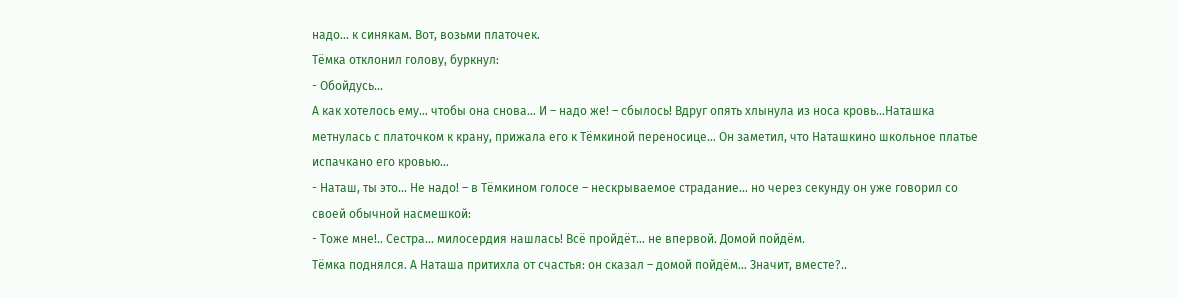надо… к синякам. Вот, возьми платочек.
Тёмка отклонил голову, буркнул:
- Обойдусь…
А как хотелось ему… чтобы она снова… И – надо же! – сбылось! Вдруг опять хлынула из носа кровь…Наташка метнулась с платочком к крану, прижала его к Тёмкиной переносице… Он заметил, что Наташкино школьное платье испачкано его кровью…
- Наташ, ты это… Не надо! – в Тёмкином голосе – нескрываемое страдание… но через секунду он уже говорил со своей обычной насмешкой:
- Тоже мне!.. Сестра… милосердия нашлась! Всё пройдёт… не впервой. Домой пойдём.
Тёмка поднялся. А Наташа притихла от счастья: он сказал – домой пойдём… Значит, вместе?..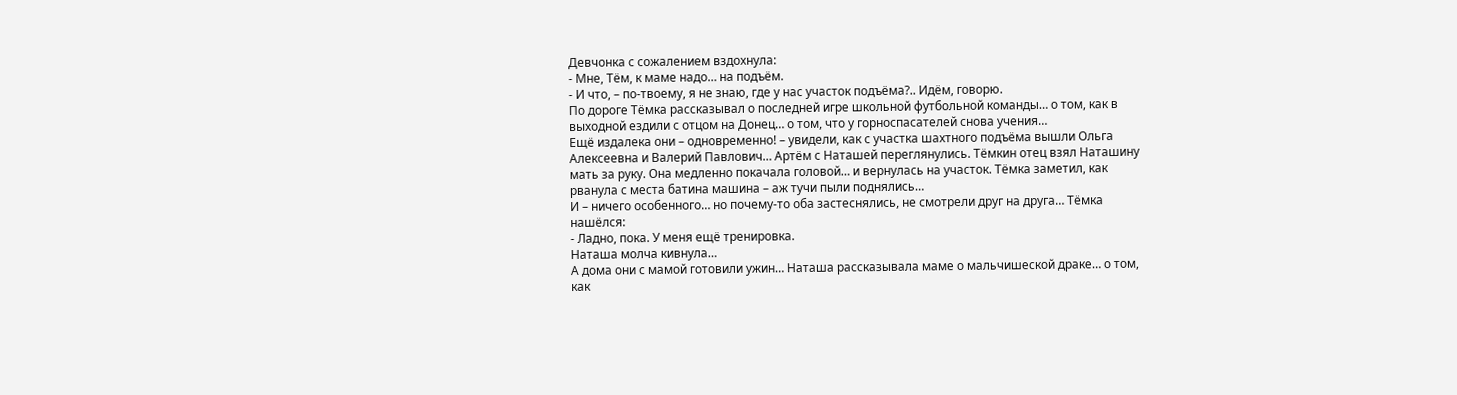Девчонка с сожалением вздохнула:
- Мне, Тём, к маме надо… на подъём.
- И что, – по-твоему, я не знаю, где у нас участок подъёма?.. Идём, говорю.
По дороге Тёмка рассказывал о последней игре школьной футбольной команды… о том, как в выходной ездили с отцом на Донец… о том, что у горноспасателей снова учения…
Ещё издалека они – одновременно! – увидели, как с участка шахтного подъёма вышли Ольга Алексеевна и Валерий Павлович… Артём с Наташей переглянулись. Тёмкин отец взял Наташину мать за руку. Она медленно покачала головой… и вернулась на участок. Тёмка заметил, как рванула с места батина машина – аж тучи пыли поднялись…
И – ничего особенного… но почему-то оба застеснялись, не смотрели друг на друга… Тёмка нашёлся:
- Ладно, пока. У меня ещё тренировка.
Наташа молча кивнула…
А дома они с мамой готовили ужин… Наташа рассказывала маме о мальчишеской драке… о том, как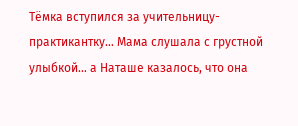Тёмка вступился за учительницу-практикантку… Мама слушала с грустной улыбкой… а Наташе казалось, что она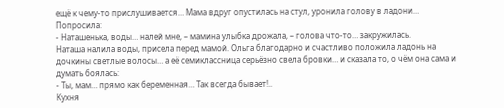ещё к чему-то прислушивается… Мама вдруг опустилась на стул, уронила голову в ладони… Попросила:
- Наташенька, воды… налей мне, – мамина улыбка дрожала, – голова что-то… закружилась.
Наташа налила воды, присела перед мамой. Ольга благодарно и счастливо положила ладонь на дочкины светлые волосы… а её семиклассница серьёзно свела бровки… и сказала то, о чём она сама и думать боялась:
- Ты, мам… прямо как беременная… Так всегда бывает!..
Кухня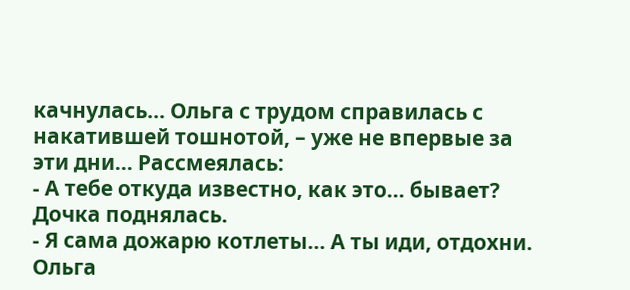качнулась… Ольга с трудом справилась с накатившей тошнотой, – уже не впервые за эти дни… Рассмеялась:
- А тебе откуда известно, как это… бывает?
Дочка поднялась.
- Я сама дожарю котлеты… А ты иди, отдохни.
Ольга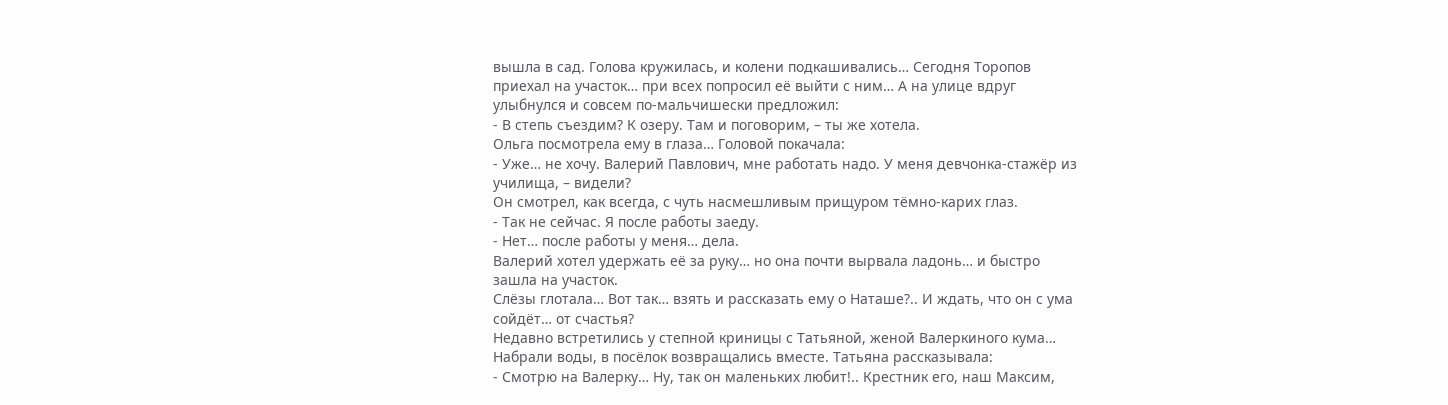вышла в сад. Голова кружилась, и колени подкашивались… Сегодня Торопов приехал на участок… при всех попросил её выйти с ним… А на улице вдруг улыбнулся и совсем по-мальчишески предложил:
- В степь съездим? К озеру. Там и поговорим, – ты же хотела.
Ольга посмотрела ему в глаза… Головой покачала:
- Уже… не хочу. Валерий Павлович, мне работать надо. У меня девчонка-стажёр из училища, – видели?
Он смотрел, как всегда, с чуть насмешливым прищуром тёмно-карих глаз.
- Так не сейчас. Я после работы заеду.
- Нет… после работы у меня… дела.
Валерий хотел удержать её за руку… но она почти вырвала ладонь… и быстро зашла на участок.
Слёзы глотала… Вот так… взять и рассказать ему о Наташе?.. И ждать, что он с ума сойдёт… от счастья?
Недавно встретились у степной криницы с Татьяной, женой Валеркиного кума… Набрали воды, в посёлок возвращались вместе. Татьяна рассказывала:
- Смотрю на Валерку… Ну, так он маленьких любит!.. Крестник его, наш Максим,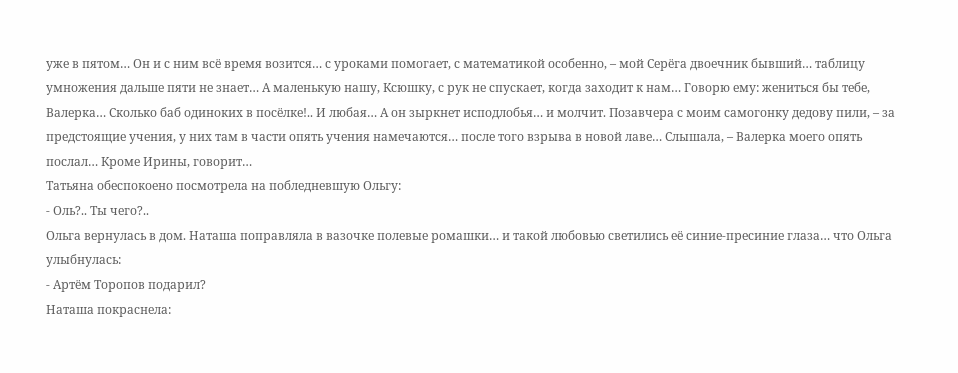уже в пятом… Он и с ним всё время возится… с уроками помогает, с математикой особенно, – мой Серёга двоечник бывший… таблицу умножения дальше пяти не знает… А маленькую нашу, Ксюшку, с рук не спускает, когда заходит к нам… Говорю ему: жениться бы тебе, Валерка… Сколько баб одиноких в посёлке!.. И любая… А он зыркнет исподлобья… и молчит. Позавчера с моим самогонку дедову пили, – за предстоящие учения, у них там в части опять учения намечаются… после того взрыва в новой лаве… Слышала, – Валерка моего опять послал… Кроме Ирины, говорит…
Татьяна обеспокоено посмотрела на побледневшую Ольгу:
- Оль?.. Ты чего?..
Ольга вернулась в дом. Наташа поправляла в вазочке полевые ромашки… и такой любовью светились её синие-пресиние глаза… что Ольга улыбнулась:
- Артём Торопов подарил?
Наташа покраснела: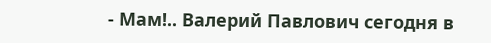- Мам!.. Валерий Павлович сегодня в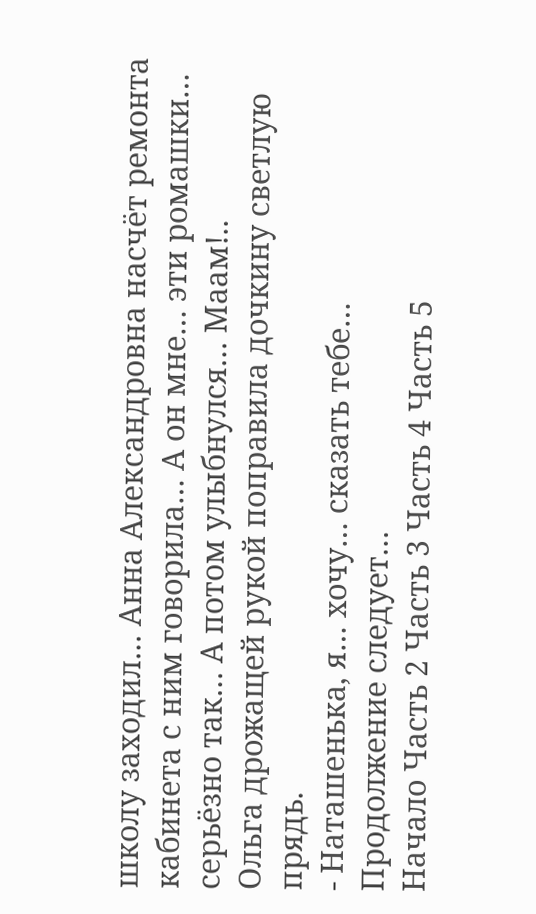школу заходил… Анна Александровна насчёт ремонта кабинета с ним говорила… А он мне… эти ромашки… серьёзно так… А потом улыбнулся… Маам!..
Ольга дрожащей рукой поправила дочкину светлую прядь.
- Наташенька, я… хочу… сказать тебе…
Продолжение следует…
Начало Часть 2 Часть 3 Часть 4 Часть 5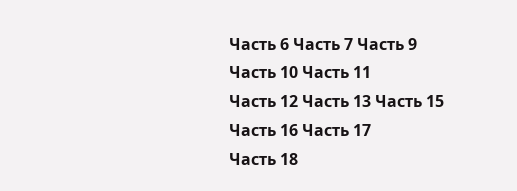Часть 6 Часть 7 Часть 9 Часть 10 Часть 11
Часть 12 Часть 13 Часть 15 Часть 16 Часть 17
Часть 18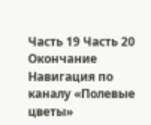Часть 19 Часть 20 Окончание
Навигация по каналу «Полевые цветы»